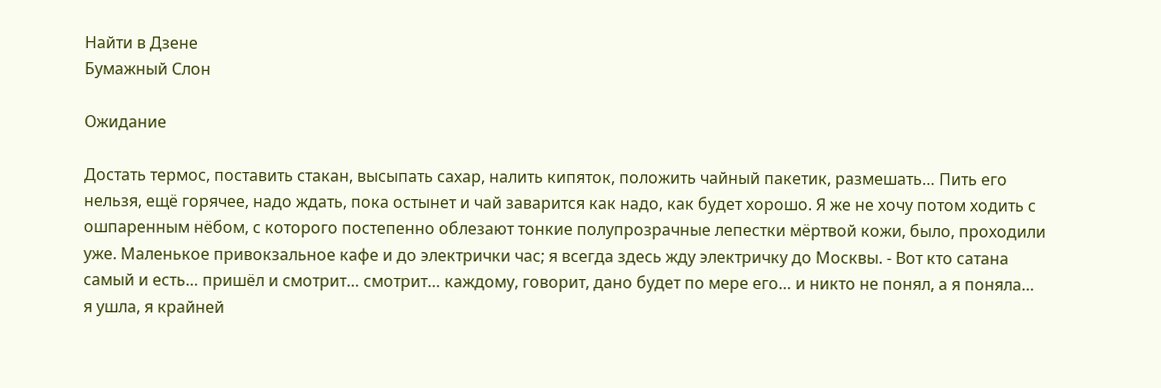Найти в Дзене
Бумажный Слон

Ожидание

Достать термос, поставить стакан, высыпать сахар, налить кипяток, положить чайный пакетик, размешать… Пить его нельзя, ещё горячее, надо ждать, пока остынет и чай заварится как надо, как будет хорошо. Я же не хочу потом ходить с ошпаренным нёбом, с которого постепенно облезают тонкие полупрозрачные лепестки мёртвой кожи, было, проходили уже. Маленькое привокзальное кафе и до электрички час; я всегда здесь жду электричку до Москвы. - Вот кто сатана самый и есть… пришёл и смотрит… смотрит… каждому, говорит, дано будет по мере его… и никто не понял, а я поняла… я ушла, я крайней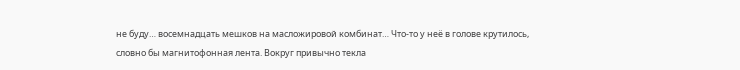не буду… восемнадцать мешков на масложировой комбинат… Что-то у неё в голове крутилось, словно бы магнитофонная лента. Вокруг привычно текла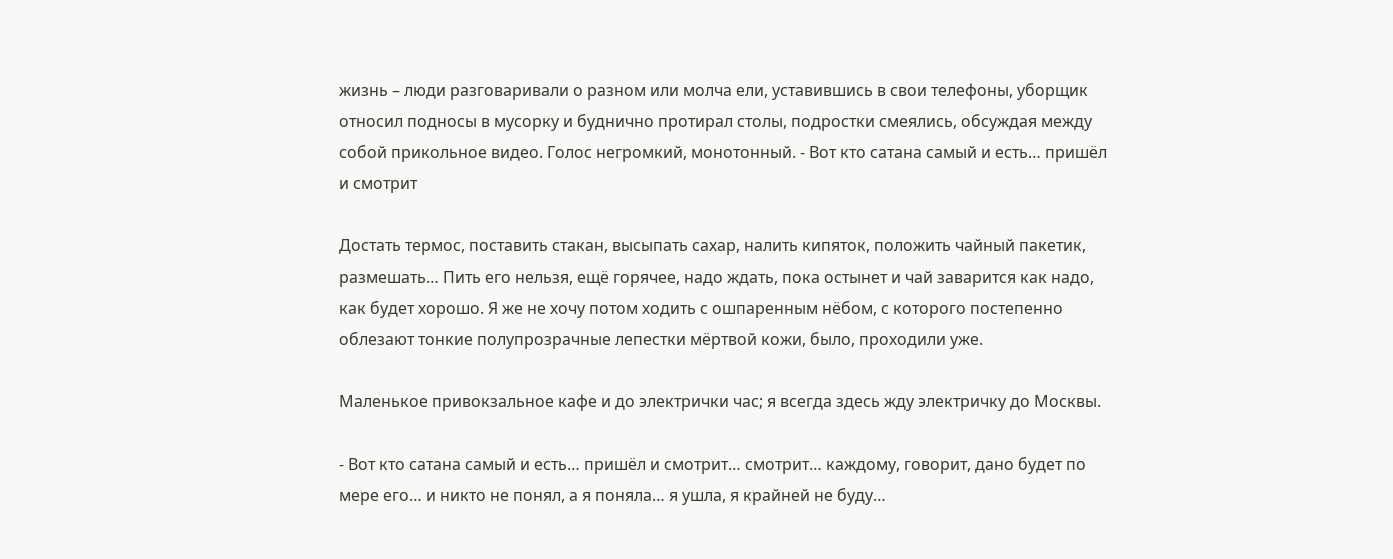жизнь – люди разговаривали о разном или молча ели, уставившись в свои телефоны, уборщик относил подносы в мусорку и буднично протирал столы, подростки смеялись, обсуждая между собой прикольное видео. Голос негромкий, монотонный. - Вот кто сатана самый и есть… пришёл и смотрит

Достать термос, поставить стакан, высыпать сахар, налить кипяток, положить чайный пакетик, размешать… Пить его нельзя, ещё горячее, надо ждать, пока остынет и чай заварится как надо, как будет хорошо. Я же не хочу потом ходить с ошпаренным нёбом, с которого постепенно облезают тонкие полупрозрачные лепестки мёртвой кожи, было, проходили уже.

Маленькое привокзальное кафе и до электрички час; я всегда здесь жду электричку до Москвы.

- Вот кто сатана самый и есть… пришёл и смотрит… смотрит… каждому, говорит, дано будет по мере его… и никто не понял, а я поняла… я ушла, я крайней не буду…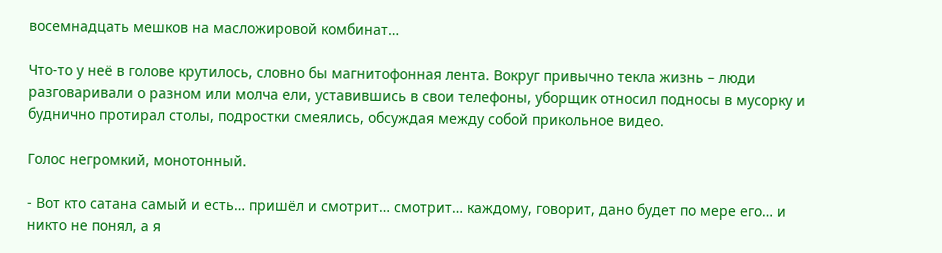восемнадцать мешков на масложировой комбинат…

Что-то у неё в голове крутилось, словно бы магнитофонная лента. Вокруг привычно текла жизнь – люди разговаривали о разном или молча ели, уставившись в свои телефоны, уборщик относил подносы в мусорку и буднично протирал столы, подростки смеялись, обсуждая между собой прикольное видео.

Голос негромкий, монотонный.

- Вот кто сатана самый и есть… пришёл и смотрит… смотрит… каждому, говорит, дано будет по мере его… и никто не понял, а я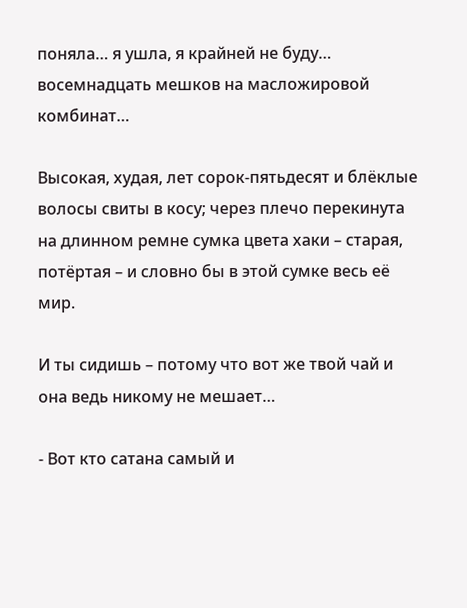поняла… я ушла, я крайней не буду… восемнадцать мешков на масложировой комбинат…

Высокая, худая, лет сорок-пятьдесят и блёклые волосы свиты в косу; через плечо перекинута на длинном ремне сумка цвета хаки – старая, потёртая – и словно бы в этой сумке весь её мир.

И ты сидишь – потому что вот же твой чай и она ведь никому не мешает…

- Вот кто сатана самый и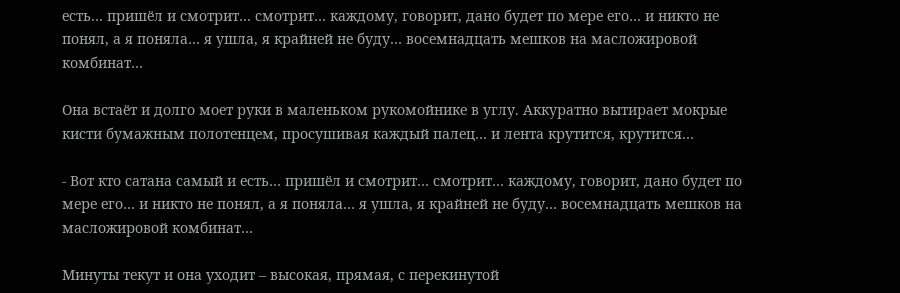есть… пришёл и смотрит… смотрит… каждому, говорит, дано будет по мере его… и никто не понял, а я поняла… я ушла, я крайней не буду… восемнадцать мешков на масложировой комбинат…

Она встаёт и долго моет руки в маленьком рукомойнике в углу. Аккуратно вытирает мокрые кисти бумажным полотенцем, просушивая каждый палец… и лента крутится, крутится…

- Вот кто сатана самый и есть… пришёл и смотрит… смотрит… каждому, говорит, дано будет по мере его… и никто не понял, а я поняла… я ушла, я крайней не буду… восемнадцать мешков на масложировой комбинат…

Минуты текут и она уходит – высокая, прямая, с перекинутой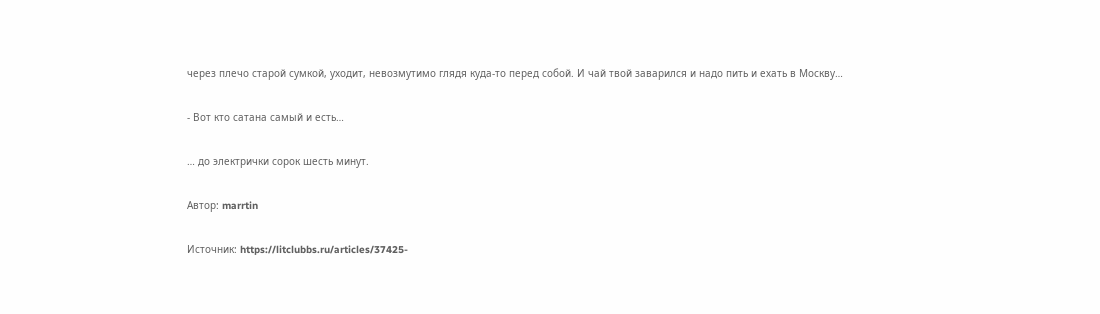через плечо старой сумкой, уходит, невозмутимо глядя куда-то перед собой. И чай твой заварился и надо пить и ехать в Москву…

- Вот кто сатана самый и есть…

… до электрички сорок шесть минут.

Автор: marrtin

Источник: https://litclubbs.ru/articles/37425-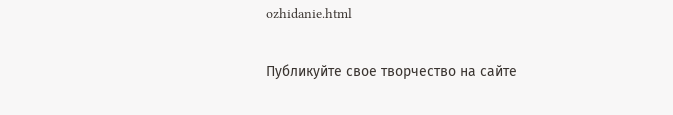ozhidanie.html

Публикуйте свое творчество на сайте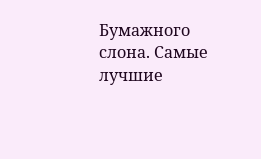Бумажного слона. Самые лучшие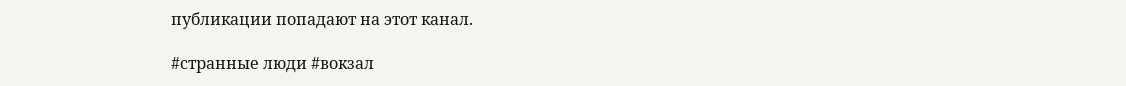публикации попадают на этот канал.

#странные люди #вокзал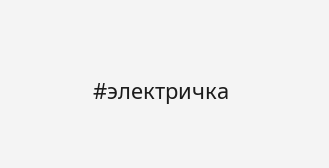#электричка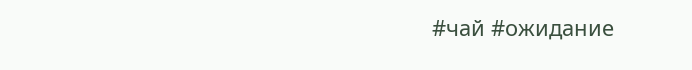#чай #ожидание